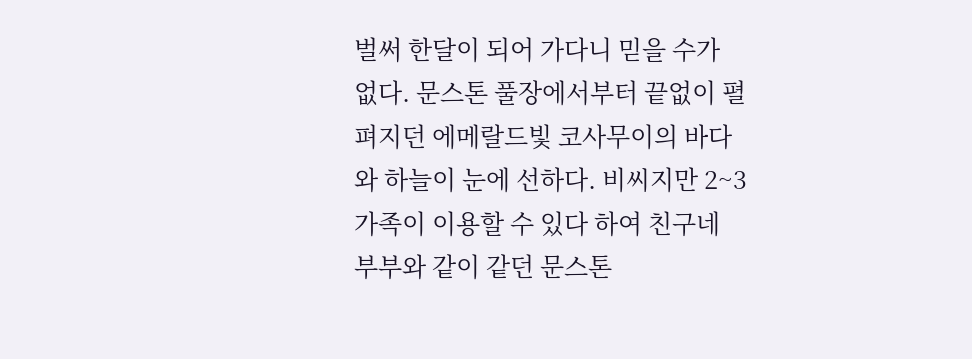벌써 한달이 되어 가다니 믿을 수가 없다. 문스톤 풀장에서부터 끝없이 펼펴지던 에메랄드빛 코사무이의 바다와 하늘이 눈에 선하다. 비씨지만 2~3 가족이 이용할 수 있다 하여 친구네 부부와 같이 같던 문스톤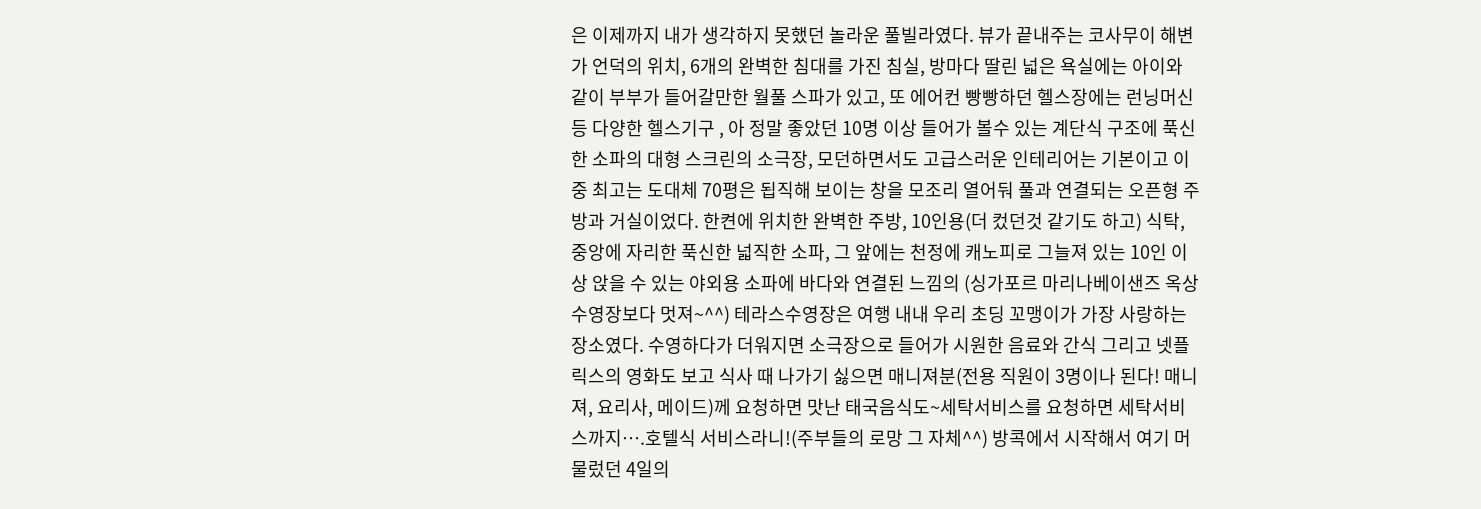은 이제까지 내가 생각하지 못했던 놀라운 풀빌라였다. 뷰가 끝내주는 코사무이 해변가 언덕의 위치, 6개의 완벽한 침대를 가진 침실, 방마다 딸린 넓은 욕실에는 아이와 같이 부부가 들어갈만한 월풀 스파가 있고, 또 에어컨 빵빵하던 헬스장에는 런닝머신 등 다양한 헬스기구 , 아 정말 좋았던 10명 이상 들어가 볼수 있는 계단식 구조에 푹신한 소파의 대형 스크린의 소극장, 모던하면서도 고급스러운 인테리어는 기본이고 이 중 최고는 도대체 70평은 됩직해 보이는 창을 모조리 열어둬 풀과 연결되는 오픈형 주방과 거실이었다. 한켠에 위치한 완벽한 주방, 10인용(더 컸던것 같기도 하고) 식탁, 중앙에 자리한 푹신한 넓직한 소파, 그 앞에는 천정에 캐노피로 그늘져 있는 10인 이상 앉을 수 있는 야외용 소파에 바다와 연결된 느낌의 (싱가포르 마리나베이샌즈 옥상수영장보다 멋져~^^) 테라스수영장은 여행 내내 우리 초딩 꼬맹이가 가장 사랑하는 장소였다. 수영하다가 더워지면 소극장으로 들어가 시원한 음료와 간식 그리고 넷플릭스의 영화도 보고 식사 때 나가기 싫으면 매니져분(전용 직원이 3명이나 된다! 매니져, 요리사, 메이드)께 요청하면 맛난 태국음식도~세탁서비스를 요청하면 세탁서비스까지….호텔식 서비스라니!(주부들의 로망 그 자체^^) 방콕에서 시작해서 여기 머물렀던 4일의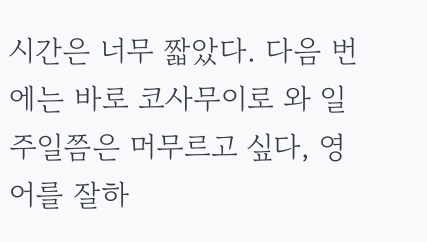시간은 너무 짧았다. 다음 번에는 바로 코사무이로 와 일주일쯤은 머무르고 싶다, 영어를 잘하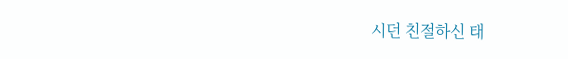시던 친절하신 태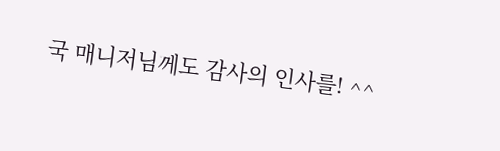국 매니저님께도 감사의 인사를! ^^